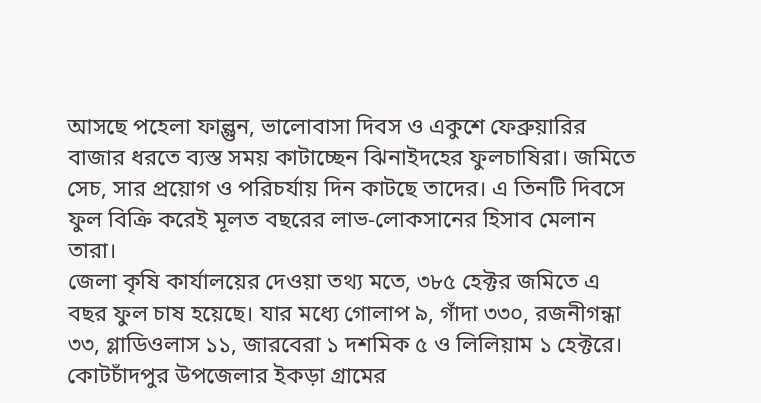আসছে পহেলা ফাল্গুন, ভালোবাসা দিবস ও একুশে ফেব্রুয়ারির বাজার ধরতে ব্যস্ত সময় কাটাচ্ছেন ঝিনাইদহের ফুলচাষিরা। জমিতে সেচ, সার প্রয়োগ ও পরিচর্যায় দিন কাটছে তাদের। এ তিনটি দিবসে ফুল বিক্রি করেই মূলত বছরের লাভ-লোকসানের হিসাব মেলান তারা।
জেলা কৃষি কার্যালয়ের দেওয়া তথ্য মতে, ৩৮৫ হেক্টর জমিতে এ বছর ফুল চাষ হয়েছে। যার মধ্যে গোলাপ ৯, গাঁদা ৩৩০, রজনীগন্ধা ৩৩, গ্লাডিওলাস ১১, জারবেরা ১ দশমিক ৫ ও লিলিয়াম ১ হেক্টরে।
কোটচাঁদপুর উপজেলার ইকড়া গ্রামের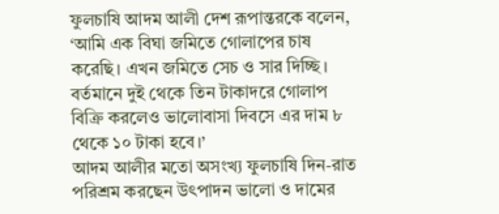ফুলচাষি আদম আলী দেশ রূপান্তরকে বলেন, ‘আমি এক বিঘা জমিতে গোলাপের চাষ করেছি। এখন জমিতে সেচ ও সার দিচ্ছি। বর্তমানে দুই থেকে তিন টাকাদরে গোলাপ বিক্রি করলেও ভালোবাসা দিবসে এর দাম ৮ থেকে ১০ টাকা হবে।’
আদম আলীর মতো অসংখ্য ফুলচাষি দিন-রাত পরিশ্রম করছেন উৎপাদন ভালো ও দামের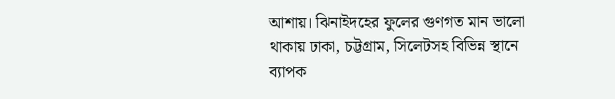আশায়। ঝিনাইদহের ফুলের গুণগত মান ভালো থাকায় ঢাকা, চট্টগ্রাম, সিলেটসহ বিভিন্ন স্থানে ব্যাপক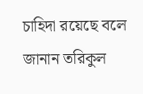চাহিদা রয়েছে বলে জানান তরিকুল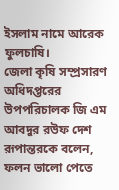ইসলাম নামে আরেক ফুলচাষি।
জেলা কৃষি সম্প্রসারণ অধিদপ্তরের উপপরিচালক জি এম আবদুর রউফ দেশ রূপান্তরকে বলেন, ফলন ভালো পেতে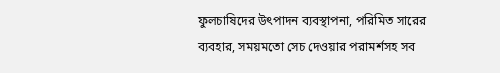ফুলচাষিদের উৎপাদন ব্যবস্থাপনা, পরিমিত সারের ব্যবহার, সময়মতো সেচ দেওয়ার পরামর্শসহ সব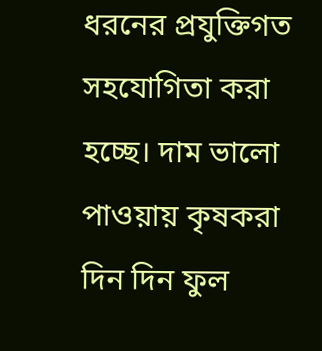ধরনের প্রযুক্তিগত সহযোগিতা করা হচ্ছে। দাম ভালো পাওয়ায় কৃষকরা দিন দিন ফুল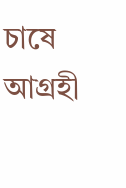চাষে আগ্রহী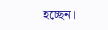হচ্ছেন।